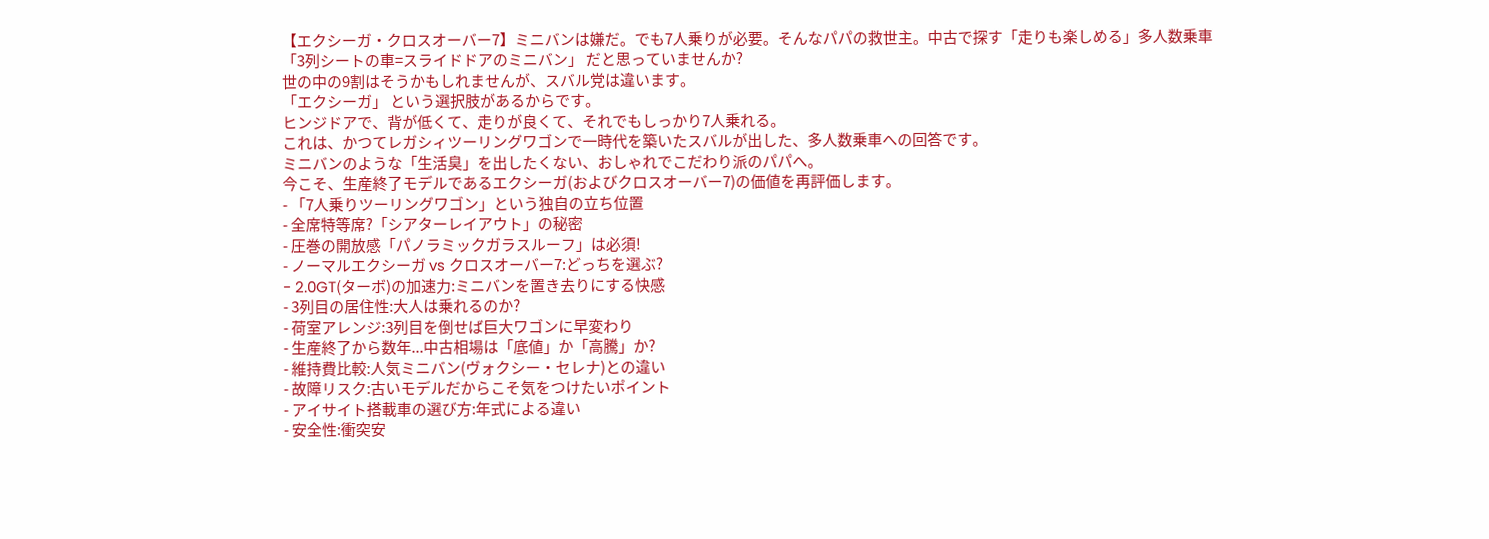【エクシーガ・クロスオーバー7】ミニバンは嫌だ。でも7人乗りが必要。そんなパパの救世主。中古で探す「走りも楽しめる」多人数乗車
「3列シートの車=スライドドアのミニバン」 だと思っていませんか?
世の中の9割はそうかもしれませんが、スバル党は違います。
「エクシーガ」 という選択肢があるからです。
ヒンジドアで、背が低くて、走りが良くて、それでもしっかり7人乗れる。
これは、かつてレガシィツーリングワゴンで一時代を築いたスバルが出した、多人数乗車への回答です。
ミニバンのような「生活臭」を出したくない、おしゃれでこだわり派のパパへ。
今こそ、生産終了モデルであるエクシーガ(およびクロスオーバー7)の価値を再評価します。
- 「7人乗りツーリングワゴン」という独自の立ち位置
- 全席特等席?「シアターレイアウト」の秘密
- 圧巻の開放感「パノラミックガラスルーフ」は必須!
- ノーマルエクシーガ vs クロスオーバー7:どっちを選ぶ?
- 2.0GT(ターボ)の加速力:ミニバンを置き去りにする快感
- 3列目の居住性:大人は乗れるのか?
- 荷室アレンジ:3列目を倒せば巨大ワゴンに早変わり
- 生産終了から数年...中古相場は「底値」か「高騰」か?
- 維持費比較:人気ミニバン(ヴォクシー・セレナ)との違い
- 故障リスク:古いモデルだからこそ気をつけたいポイント
- アイサイト搭載車の選び方:年式による違い
- 安全性:衝突安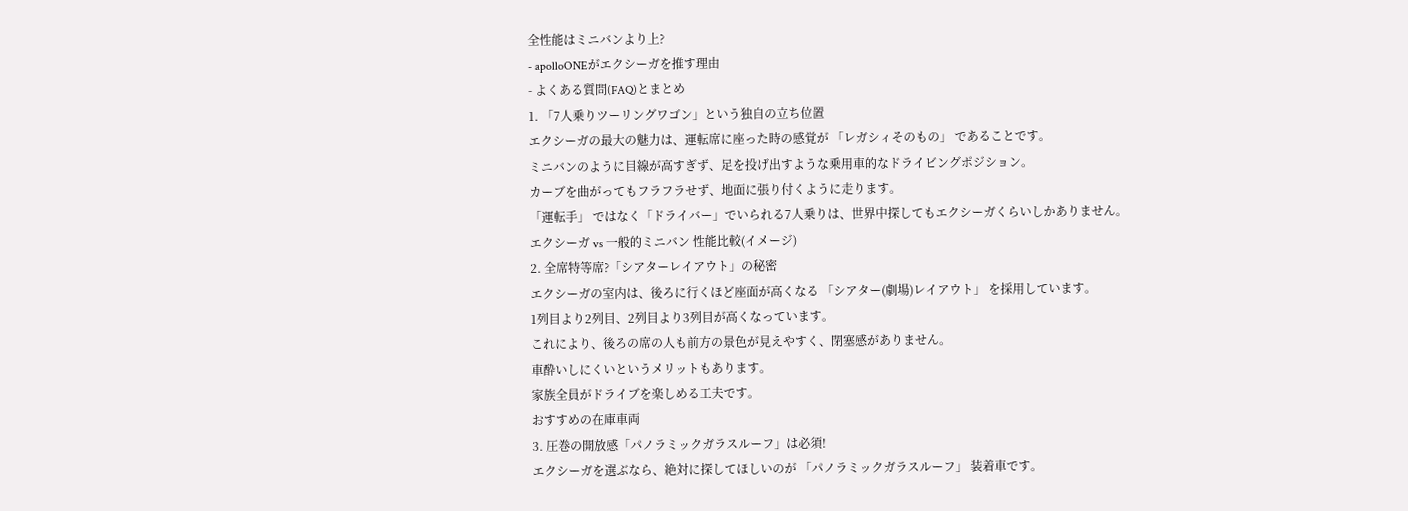全性能はミニバンより上?
- apolloONEがエクシーガを推す理由
- よくある質問(FAQ)とまとめ
1. 「7人乗りツーリングワゴン」という独自の立ち位置
エクシーガの最大の魅力は、運転席に座った時の感覚が 「レガシィそのもの」 であることです。
ミニバンのように目線が高すぎず、足を投げ出すような乗用車的なドライビングポジション。
カーブを曲がってもフラフラせず、地面に張り付くように走ります。
「運転手」 ではなく「ドライバー」でいられる7人乗りは、世界中探してもエクシーガくらいしかありません。
エクシーガ vs 一般的ミニバン 性能比較(イメージ)
2. 全席特等席?「シアターレイアウト」の秘密
エクシーガの室内は、後ろに行くほど座面が高くなる 「シアター(劇場)レイアウト」 を採用しています。
1列目より2列目、2列目より3列目が高くなっています。
これにより、後ろの席の人も前方の景色が見えやすく、閉塞感がありません。
車酔いしにくいというメリットもあります。
家族全員がドライブを楽しめる工夫です。
おすすめの在庫車両
3. 圧巻の開放感「パノラミックガラスルーフ」は必須!
エクシーガを選ぶなら、絶対に探してほしいのが 「パノラミックガラスルーフ」 装着車です。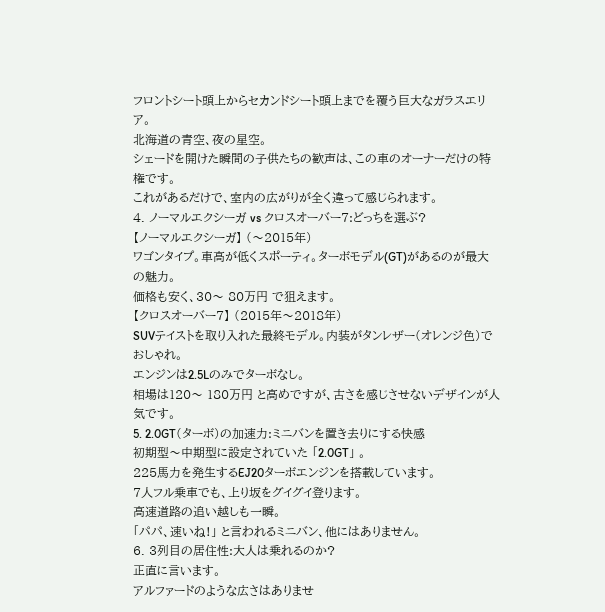フロントシート頭上からセカンドシート頭上までを覆う巨大なガラスエリア。
北海道の青空、夜の星空。
シェードを開けた瞬間の子供たちの歓声は、この車のオーナーだけの特権です。
これがあるだけで、室内の広がりが全く違って感じられます。
4. ノーマルエクシーガ vs クロスオーバー7:どっちを選ぶ?
【ノーマルエクシーガ】 (〜2015年)
ワゴンタイプ。車高が低くスポーティ。ターボモデル(GT)があるのが最大の魅力。
価格も安く、30〜 80万円 で狙えます。
【クロスオーバー7】 (2015年〜2018年)
SUVテイストを取り入れた最終モデル。内装がタンレザー(オレンジ色)でおしゃれ。
エンジンは2.5Lのみでターボなし。
相場は120〜 180万円 と高めですが、古さを感じさせないデザインが人気です。
5. 2.0GT(ターボ)の加速力:ミニバンを置き去りにする快感
初期型〜中期型に設定されていた 「2.0GT」 。
225馬力を発生するEJ20ターボエンジンを搭載しています。
7人フル乗車でも、上り坂をグイグイ登ります。
高速道路の追い越しも一瞬。
「パパ、速いね!」 と言われるミニバン、他にはありません。
6. 3列目の居住性:大人は乗れるのか?
正直に言います。
アルファードのような広さはありませ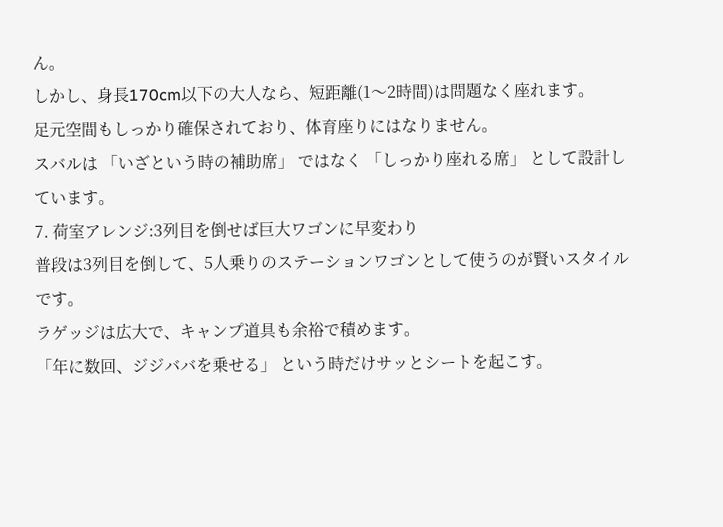ん。
しかし、身長170cm以下の大人なら、短距離(1〜2時間)は問題なく座れます。
足元空間もしっかり確保されており、体育座りにはなりません。
スバルは 「いざという時の補助席」 ではなく 「しっかり座れる席」 として設計しています。
7. 荷室アレンジ:3列目を倒せば巨大ワゴンに早変わり
普段は3列目を倒して、5人乗りのステーションワゴンとして使うのが賢いスタイルです。
ラゲッジは広大で、キャンプ道具も余裕で積めます。
「年に数回、ジジババを乗せる」 という時だけサッとシートを起こす。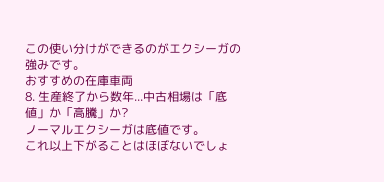この使い分けができるのがエクシーガの強みです。
おすすめの在庫車両
8. 生産終了から数年...中古相場は「底値」か「高騰」か?
ノーマルエクシーガは底値です。
これ以上下がることはほぼないでしょ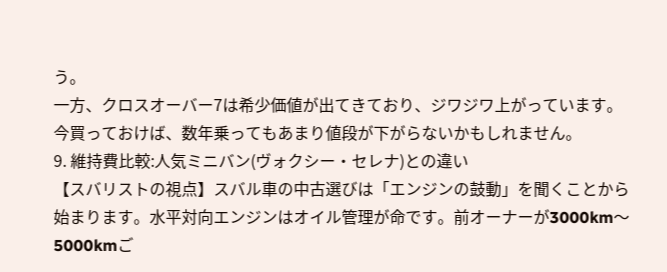う。
一方、クロスオーバー7は希少価値が出てきており、ジワジワ上がっています。
今買っておけば、数年乗ってもあまり値段が下がらないかもしれません。
9. 維持費比較:人気ミニバン(ヴォクシー・セレナ)との違い
【スバリストの視点】スバル車の中古選びは「エンジンの鼓動」を聞くことから始まります。水平対向エンジンはオイル管理が命です。前オーナーが3000km〜5000kmご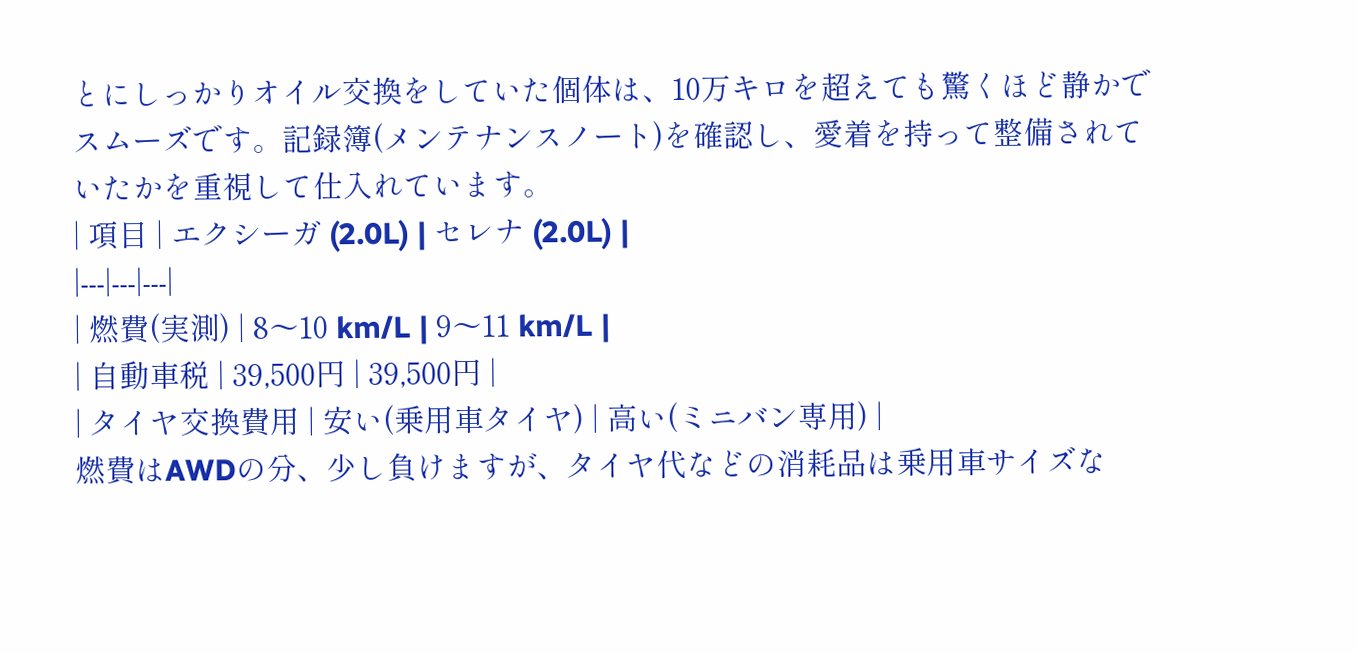とにしっかりオイル交換をしていた個体は、10万キロを超えても驚くほど静かでスムーズです。記録簿(メンテナンスノート)を確認し、愛着を持って整備されていたかを重視して仕入れています。
| 項目 | エクシーガ (2.0L) | セレナ (2.0L) |
|---|---|---|
| 燃費(実測) | 8〜10 km/L | 9〜11 km/L |
| 自動車税 | 39,500円 | 39,500円 |
| タイヤ交換費用 | 安い(乗用車タイヤ) | 高い(ミニバン専用) |
燃費はAWDの分、少し負けますが、タイヤ代などの消耗品は乗用車サイズな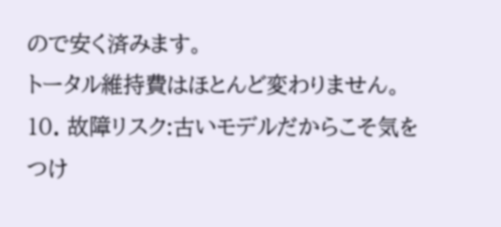ので安く済みます。
トータル維持費はほとんど変わりません。
10. 故障リスク:古いモデルだからこそ気をつけ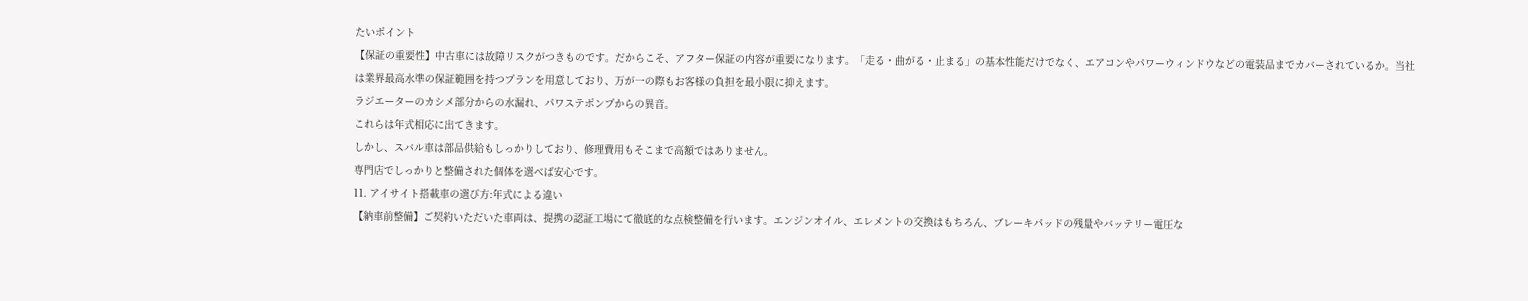たいポイント
【保証の重要性】中古車には故障リスクがつきものです。だからこそ、アフター保証の内容が重要になります。「走る・曲がる・止まる」の基本性能だけでなく、エアコンやパワーウィンドウなどの電装品までカバーされているか。当社は業界最高水準の保証範囲を持つプランを用意しており、万が一の際もお客様の負担を最小限に抑えます。
ラジエーターのカシメ部分からの水漏れ、パワステポンプからの異音。
これらは年式相応に出てきます。
しかし、スバル車は部品供給もしっかりしており、修理費用もそこまで高額ではありません。
専門店でしっかりと整備された個体を選べば安心です。
11. アイサイト搭載車の選び方:年式による違い
【納車前整備】ご契約いただいた車両は、提携の認証工場にて徹底的な点検整備を行います。エンジンオイル、エレメントの交換はもちろん、ブレーキパッドの残量やバッテリー電圧な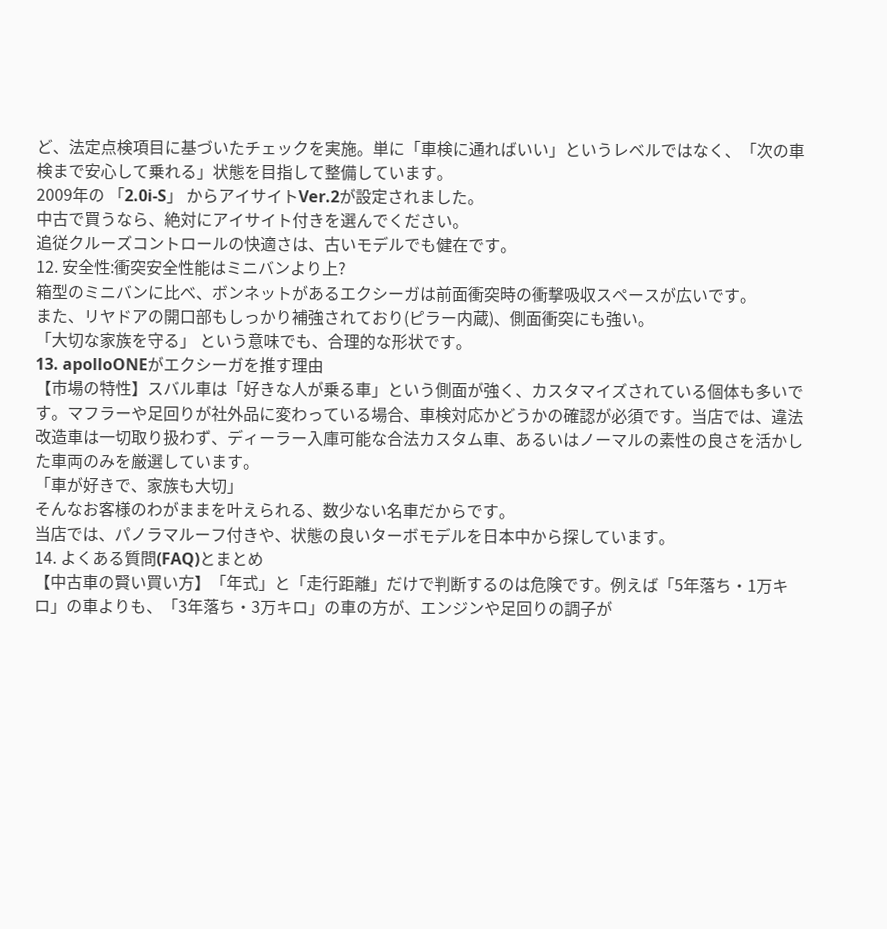ど、法定点検項目に基づいたチェックを実施。単に「車検に通ればいい」というレベルではなく、「次の車検まで安心して乗れる」状態を目指して整備しています。
2009年の 「2.0i-S」 からアイサイトVer.2が設定されました。
中古で買うなら、絶対にアイサイト付きを選んでください。
追従クルーズコントロールの快適さは、古いモデルでも健在です。
12. 安全性:衝突安全性能はミニバンより上?
箱型のミニバンに比べ、ボンネットがあるエクシーガは前面衝突時の衝撃吸収スペースが広いです。
また、リヤドアの開口部もしっかり補強されており(ピラー内蔵)、側面衝突にも強い。
「大切な家族を守る」 という意味でも、合理的な形状です。
13. apolloONEがエクシーガを推す理由
【市場の特性】スバル車は「好きな人が乗る車」という側面が強く、カスタマイズされている個体も多いです。マフラーや足回りが社外品に変わっている場合、車検対応かどうかの確認が必須です。当店では、違法改造車は一切取り扱わず、ディーラー入庫可能な合法カスタム車、あるいはノーマルの素性の良さを活かした車両のみを厳選しています。
「車が好きで、家族も大切」
そんなお客様のわがままを叶えられる、数少ない名車だからです。
当店では、パノラマルーフ付きや、状態の良いターボモデルを日本中から探しています。
14. よくある質問(FAQ)とまとめ
【中古車の賢い買い方】「年式」と「走行距離」だけで判断するのは危険です。例えば「5年落ち・1万キロ」の車よりも、「3年落ち・3万キロ」の車の方が、エンジンや足回りの調子が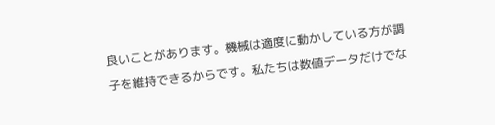良いことがあります。機械は適度に動かしている方が調子を維持できるからです。私たちは数値データだけでな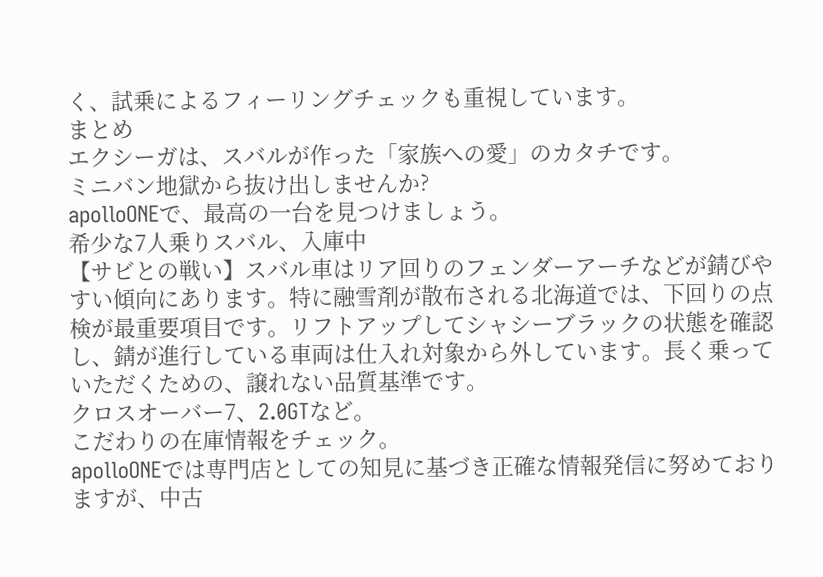く、試乗によるフィーリングチェックも重視しています。
まとめ
エクシーガは、スバルが作った「家族への愛」のカタチです。
ミニバン地獄から抜け出しませんか?
apolloONEで、最高の一台を見つけましょう。
希少な7人乗りスバル、入庫中
【サビとの戦い】スバル車はリア回りのフェンダーアーチなどが錆びやすい傾向にあります。特に融雪剤が散布される北海道では、下回りの点検が最重要項目です。リフトアップしてシャシーブラックの状態を確認し、錆が進行している車両は仕入れ対象から外しています。長く乗っていただくための、譲れない品質基準です。
クロスオーバー7、2.0GTなど。
こだわりの在庫情報をチェック。
apolloONEでは専門店としての知見に基づき正確な情報発信に努めておりますが、中古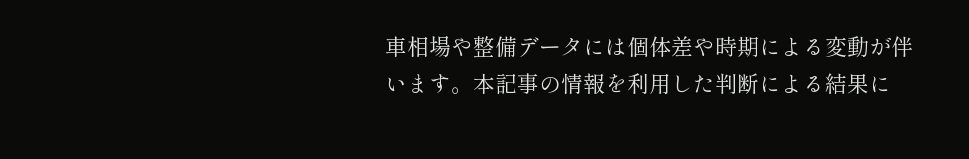車相場や整備データには個体差や時期による変動が伴います。本記事の情報を利用した判断による結果に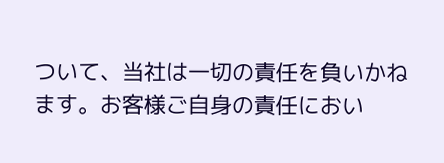ついて、当社は一切の責任を負いかねます。お客様ご自身の責任におい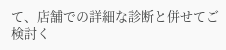て、店舗での詳細な診断と併せてご検討く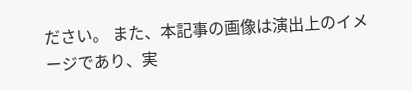ださい。 また、本記事の画像は演出上のイメージであり、実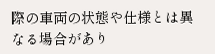際の車両の状態や仕様とは異なる場合があり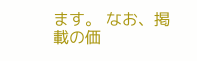ます。 なお、掲載の価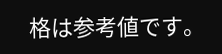格は参考値です。